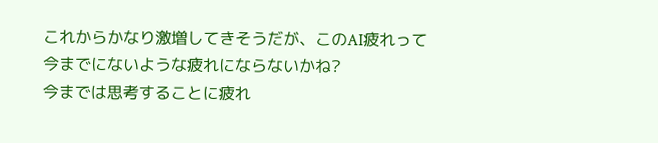これからかなり激増してきそうだが、このAI疲れって今までにないような疲れにならないかね?
今までは思考することに疲れ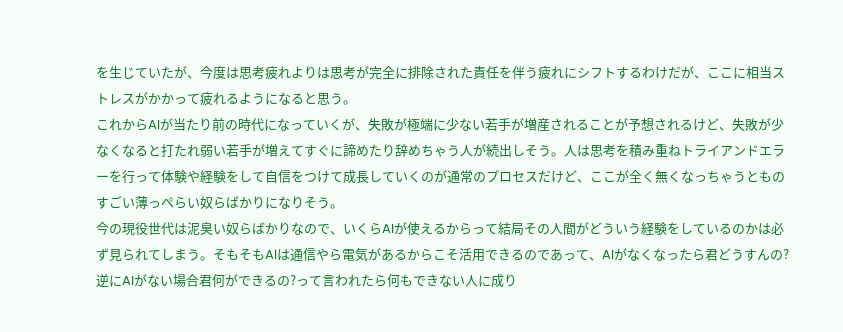を生じていたが、今度は思考疲れよりは思考が完全に排除された責任を伴う疲れにシフトするわけだが、ここに相当ストレスがかかって疲れるようになると思う。
これからAIが当たり前の時代になっていくが、失敗が極端に少ない若手が増産されることが予想されるけど、失敗が少なくなると打たれ弱い若手が増えてすぐに諦めたり辞めちゃう人が続出しそう。人は思考を積み重ねトライアンドエラーを行って体験や経験をして自信をつけて成長していくのが通常のプロセスだけど、ここが全く無くなっちゃうとものすごい薄っぺらい奴らばかりになりそう。
今の現役世代は泥臭い奴らばかりなので、いくらAIが使えるからって結局その人間がどういう経験をしているのかは必ず見られてしまう。そもそもAIは通信やら電気があるからこそ活用できるのであって、AIがなくなったら君どうすんの?逆にAIがない場合君何ができるの?って言われたら何もできない人に成り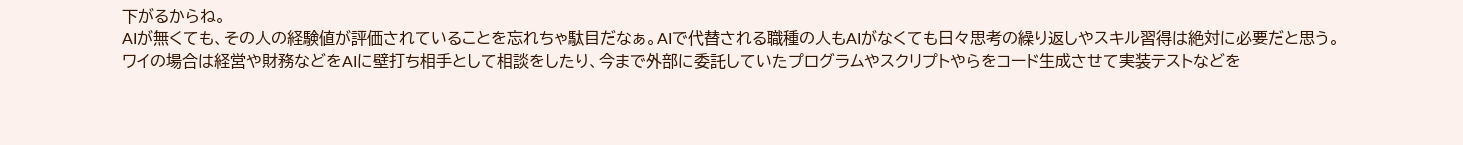下がるからね。
AIが無くても、その人の経験値が評価されていることを忘れちゃ駄目だなぁ。AIで代替される職種の人もAIがなくても日々思考の繰り返しやスキル習得は絶対に必要だと思う。
ワイの場合は経営や財務などをAIに壁打ち相手として相談をしたり、今まで外部に委託していたプログラムやスクリプトやらをコード生成させて実装テストなどを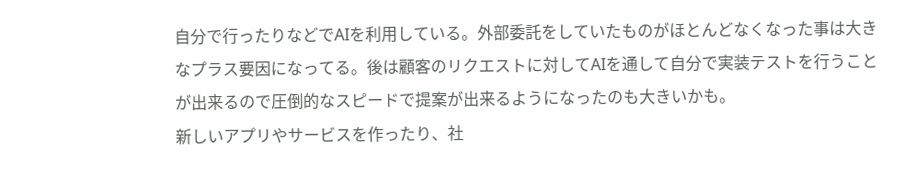自分で行ったりなどでAIを利用している。外部委託をしていたものがほとんどなくなった事は大きなプラス要因になってる。後は顧客のリクエストに対してAIを通して自分で実装テストを行うことが出来るので圧倒的なスピードで提案が出来るようになったのも大きいかも。
新しいアプリやサービスを作ったり、社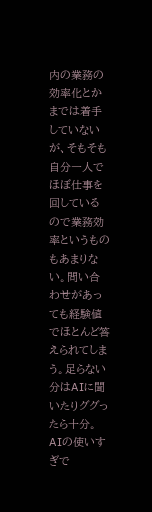内の業務の効率化とかまでは着手していないが、そもそも自分一人でほぼ仕事を回しているので業務効率というものもあまりない。問い合わせがあっても経験値でほとんど答えられてしまう。足らない分はAIに聞いたりググったら十分。
AIの使いすぎで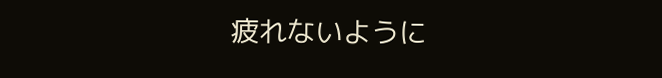疲れないように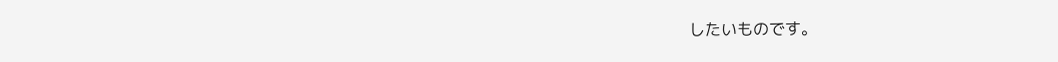したいものです。